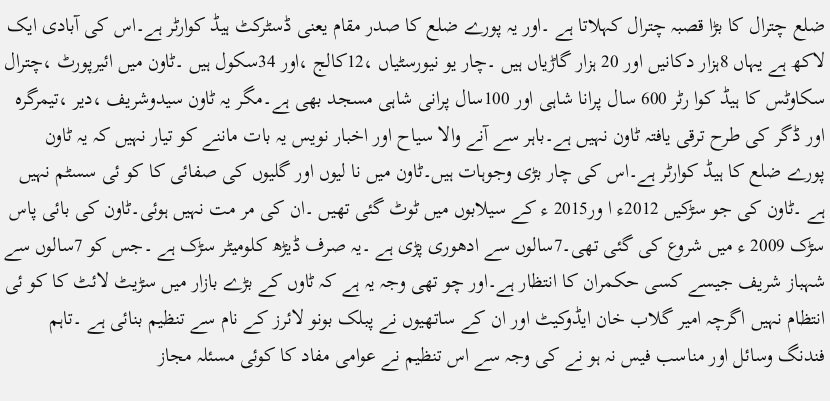ضلع چترال کا بڑا قصبہ چترال کہلاتا ہے ۔اور یہ پورے ضلع کا صدر مقام یعنی ڈسٹرکٹ ہیڈ کوارٹر ہے۔اس کی آبادی ایک لاکھ ہے یہاں 8ہزار دکانیں اور 20 ہزار گاڑیاں ہیں ۔چار یو نیورسٹیاں ،12کالج ،اور 34سکول ہیں ۔ٹاون میں ائیرپورٹ ،چترال سکاوٹس کا ہیڈ کوا رٹر 600 سال پرانا شاہی اور 100سال پرانی شاہی مسجد بھی ہے۔مگر یہ ٹاون سیدوشریف ،دیر ،تیمرگرہ اور ڈگر کی طرح ترقی یافتہ ٹاون نہیں ہے۔باہر سے آنے والا سیاح اور اخبار نویس یہ بات ماننے کو تیار نہیں کہ یہ ٹاون پورے ضلع کا ہیڈ کوارٹر ہے۔اس کی چار بڑی وجوہات ہیں۔ٹاون میں نا لیوں اور گلیوں کی صفائی کا کو ئی سسٹم نہیں ہے ۔ٹاون کی جو سڑکیں 2012ء ا ور2015 ء کے سیلابوں میں ٹوٹ گئی تھیں ۔ان کی مر مت نہیں ہوئی۔ٹاون کی بائی پاس سڑک 2009 ء میں شروع کی گئی تھی۔7سالوں سے ادھوری پڑی ہے ۔یہ صرف ڈیڑھ کلومیٹر سڑک ہے ۔جس کو 7سالوں سے شہباز شریف جیسے کسی حکمران کا انتظار ہے۔اور چو تھی وجہ یہ ہے کہ ٹاوں کے بڑے بازار میں سڑیٹ لائٹ کا کو ئی انتظام نہیں اگرچہ امیر گلاب خان ایڈوکیٹ اور ان کے ساتھیوں نے پبلک بونو لائرز کے نام سے تنظیم بنائی ہے ۔تاہم فندنگ وسائل اور مناسب فیس نہ ہو نے کی وجہ سے اس تنظیم نے عوامی مفاد کا کوئی مسئلہ مجاز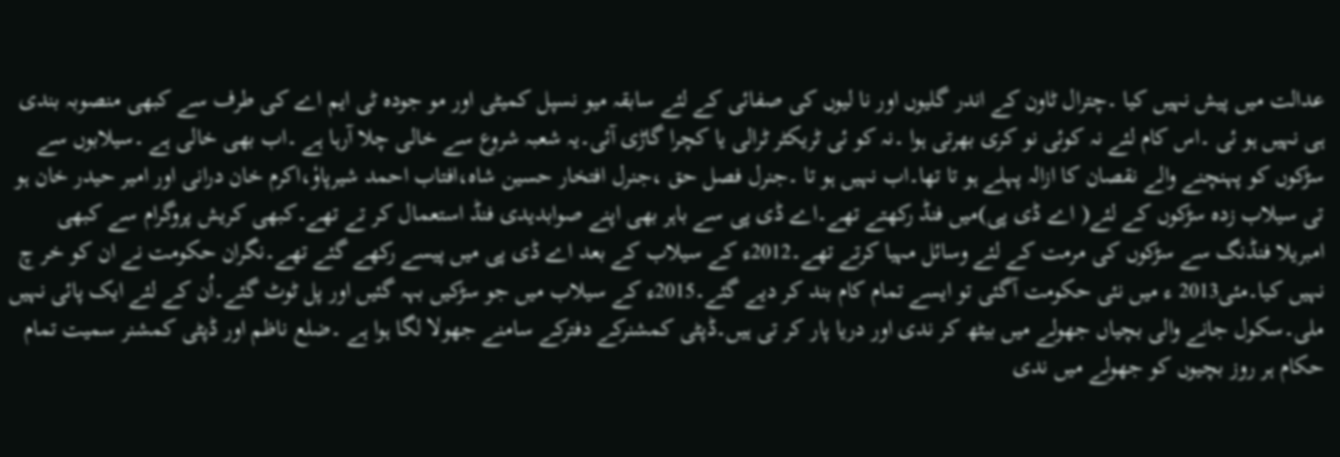عدالت میں پیش نہیں کیا ۔چترال ٹاون کے اندر گلیوں اور نا لیوں کی صفائی کے لئے سابقہ میو نسپل کمیٹی اور مو جودہ ٹی ایم اے کی طرف سے کبھی منصوبہ بندی ہی نہیں ہو ئی ۔اس کام لئے نہ کوئی نو کری بھرتی ہوا ۔نہ کو ئی ٹریکٹر ٹرالی یا کچرا گاڑی آئی۔یہ شعبہ شروع سے خالی چلا آرہا ہے ۔اب بھی خالی ہے ۔سیلابوں سے سڑکوں کو پہنچنے والے نقصان کا ازالہ پہلے ہو تا تھا۔اب نہیں ہو تا ۔جنرل فصل حق ،جنرل افتخار حسین شاہ،افتاب احمد شیرپاوٗ،اکرم خان درانی اور امیر حیدر خان ہو تی سیلاب زدہ سڑکوں کے لئے( اے ڈی پی)میں فنڈ رکھتے تھے۔اے ڈی پی سے باہر بھی اپنے صوابدیدی فنڈ استعمال کر تے تھے۔کبھی کریش پروگرام سے کبھی امبریلا فنڈنگ سے سڑکوں کی مرمت کے لئے وسائل مہیا کرتے تھے۔2012ء کے سیلاب کے بعد اے ڈی پی میں پیسے رکھے گئے تھے۔نگران حکومت نے ان کو خر چ نہیں کیا۔مئی2013 ء میں نئی حکومت آگئی تو ایسے تمام کام بند کر دیے گئے۔2015ء کے سیلاب میں جو سڑکیں بہہ گئیں اور پل ٹوٹ گئے۔اُن کے لئے ایک پائی نہیں ملی۔سکول جانے والی بچیاں جھولے میں بیٹھ کر ندی اور دریا پار کر تی ہیں۔ڈپٹی کمشنرکے دفترکے سامنے جھولا لگا ہوا ہے ۔ضلع ناظم اور ڈپٹی کمشنر سمیت تمام حکام ہر روز بچیوں کو جھولے میں ندی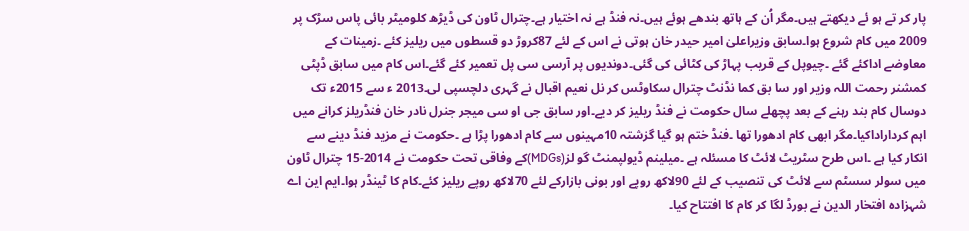پار کر تے ہو ئے دیکھتے ہیں۔مگر اُن کے ہاتھ بندھے ہوئے ہیں۔نہ فنڈ ہے نہ اختیار ہے۔چترال ٹاون کی ڈیڑھ کلومیٹر بائی پاس سڑک پر 2009 میں کام شروع ہوا۔سابق وزیراعلیٰ امیر حیدر خان ہوتی نے اس کے لئے 87کروڑ دو قسطوں میں ریلیز کئے ۔زمینات کے معاوضے اداکئے گئے ۔چیوپل کے قریب پہاڑ کی کٹائی کی گئی۔دوندیوں پر آرسی سی پل تعمیر کئے گئے۔اس کام میں سابق ڈپٹی کمشنر رحمت اللہ وزیر اور سا بق کما نڈنٹ چترال سکاوٹس کر نل نعیم اقبال نے گہری دلچسپی لی۔2013 ء سے 2015ء تک دوسال کام بند رہنے کے بعد پچھلے سال حکومت نے فنڈ ریلیز کر دیے۔اور سابق جی او سی میجر جنرل نادر خان فنڈریلز کرانے میں اہم کرداراداکیا۔مگر ابھی کام ادھورا تھا ۔فنڈ ختم ہو گیا گزشتہ 10مہینوں سے کام ادھورا پڑا ہے ۔حکومت نے مزید فنڈ دینے سے انکار کیا ہے ۔اس طرح سٹریٹ لائٹ کا مسئلہ ہے ۔میلینم ڈیولپمنٹ گو لز(MDGs)کے وفاقی تحت حکومت نے 2014-15 چترال ٹاون میں سولر سسٹم سے لائٹ کی تنصیب کے لئے 90لاکھ روپے اور بونی بازارکے لئے 70لاکھ روپے ریلیز کئے۔کام کا ٹینڈر ہوا۔ایم این اے شہزادہ افتخار الدین نے بورڈ لگا کر کام کا افتتاح کیا۔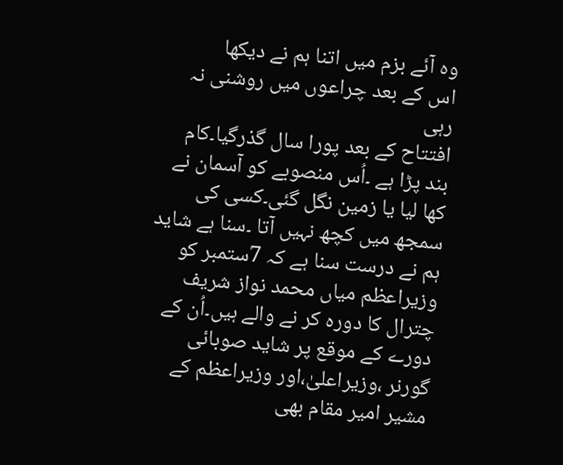وہ آئے بزم میں اتنا ہم نے دیکھا
اس کے بعد چراعوں میں روشنی نہ رہی
افتتاح کے بعد پورا سال گذرگیا۔کام بند پڑا ہے ۔اُس منصوبے کو آسمان نے کھا لیا یا زمین نگل گئی۔کسی کی سمجھ میں کچھ نہیں آتا ۔سنا ہے شاید ہم نے درست سنا ہے کہ 7ستمبر کو وزیراعظم میاں محمد نواز شریف چترال کا دورہ کر نے والے ہیں۔اُن کے دورے کے موقع پر شاید صوبائی گورنر ،وزیراعلیٰ،اور وزیراعظم کے مشیر امیر مقام بھی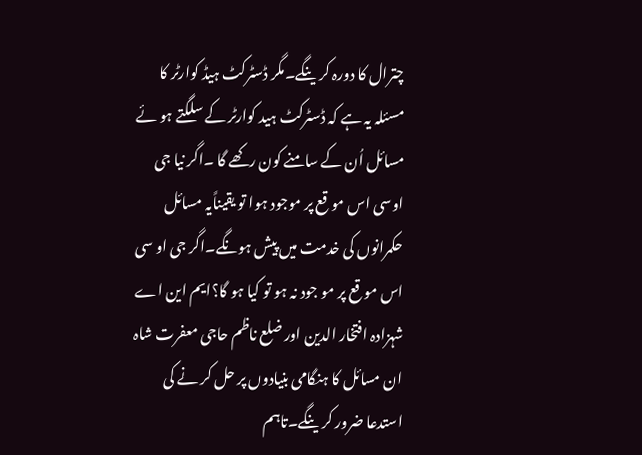چترال کا دورہ کر ینگے۔مگر ڈسٹرکٹ ہیڈ کوارٹر کا مسئلہ یہ ہے کہ ڈسٹرکٹ ہید کوارٹر کے سلگتے ہو ئے مسائل اُن کے سامنے کون رکھے گا ۔اگر نیا جی اوسی اس مو قع پر موجود ہوا تو یقیناًیہ مسائل حکمرانوں کی خدمت میں پیش ہونگے۔اگر جی او سی اس مو قع پر مو جود نہ ہو تو کیا ہو گا؟ایم این اے شہزادہ افتخار الدین اور ضلع ناظم حاجی معفرت شاہ ان مسائل کا ہنگامی بنیادوں پر حل کر نے کی استدعا ضرور کر ینگے۔تاہم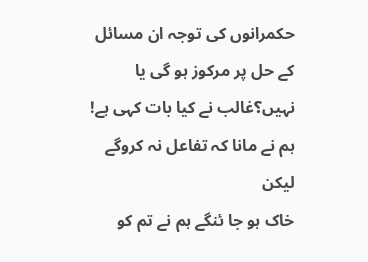حکمرانوں کی توجہ ان مسائل کے حل پر مرکوز ہو گی یا نہیں؟غالب نے کیا بات کہی ہے!
ہم نے مانا کہ تفاعل نہ کروگے لیکن
خاک ہو جا ئنگے ہم نے تم کو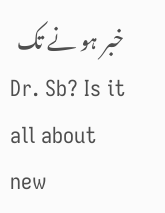خبر ہو نے تک
Dr. Sb? Is it all about new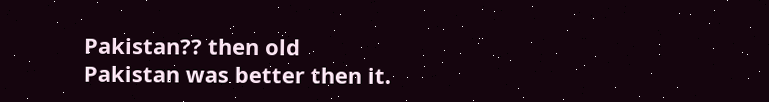Pakistan?? then old Pakistan was better then it.